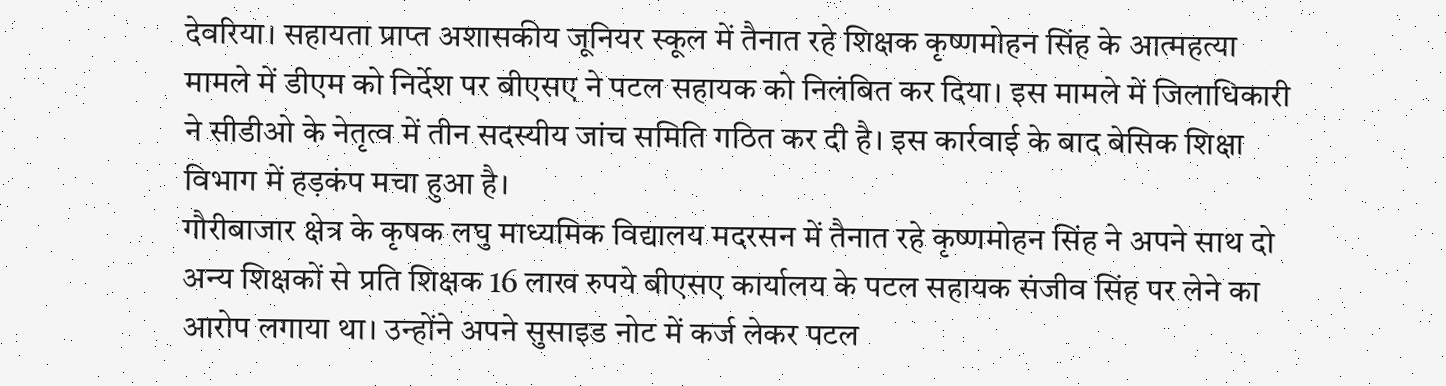देवरिया। सहायता प्राप्त अशासकीय जूनियर स्कूल में तैनात रहे शिक्षक कृष्णमोहन सिंह के आत्महत्या मामले में डीएम को निर्देश पर बीएसए ने पटल सहायक को निलंबित कर दिया। इस मामले में जिलाधिकारी ने सीडीओ के नेतृत्व में तीन सदस्यीय जांच समिति गठित कर दी है। इस कार्रवाई के बाद बेसिक शिक्षा विभाग में हड़कंप मचा हुआ है।
गौरीबाजार क्षेत्र के कृषक लघु माध्यमिक विद्यालय मदरसन में तैनात रहे कृष्णमोहन सिंह ने अपने साथ दो अन्य शिक्षकों से प्रति शिक्षक 16 लाख रुपये बीएसए कार्यालय के पटल सहायक संजीव सिंह पर लेने का आरोप लगाया था। उन्होंने अपने सुसाइड नोट में कर्ज लेकर पटल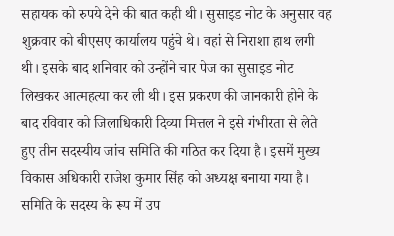सहायक को रुपये देने की बात कही थी। सुसाइड नोट के अनुसार वह शुक्रवार को बीएसए कार्यालय पहुंचे थे। वहां से निराशा हाथ लगी थी। इसके बाद शनिवार को उन्होंने चार पेज का सुसाइड नोट लिखकर आत्महत्या कर ली थी। इस प्रकरण की जानकारी होने के बाद रविवार को जिलाधिकारी दिव्या मित्तल ने इसे गंभीरता से लेते हुए तीन सदस्यीय जांच समिति की गठित कर दिया है। इसमें मुख्य विकास अधिकारी राजेश कुमार सिंह को अध्यक्ष बनाया गया है। समिति के सदस्य के रूप में उप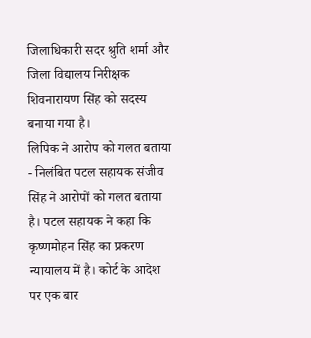जिलाधिकारी सदर श्रुति शर्मा और जिला विद्यालय निरीक्षक शिवनारायण सिंह को सदस्य बनाया गया है।
लिपिक ने आरोप को गलत बताया
- निलंबित पटल सहायक संजीव सिंह ने आरोपों को गलत बताया है। पटल सहायक ने कहा कि कृष्णमोहन सिंह का प्रकरण न्यायालय में है। कोर्ट के आदेश पर एक बार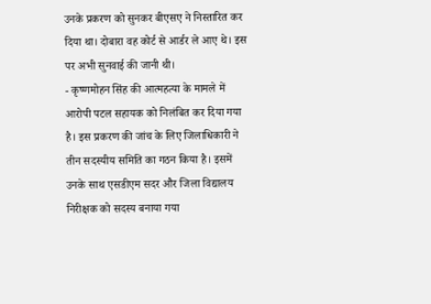उनके प्रकरण को सुनकर बीएसए ने निस्तारित कर दिया था। दोबारा वह कोर्ट से आर्डर ले आए थे। इस पर अभी सुनवाई की जानी थी।
- कृष्णमोहन सिंह की आत्महत्या के मामले में आरोपी पटल सहायक को निलंबित कर दिया गया है। इस प्रकरण की जांच के लिए जिलाधिकारी ने तीन सदस्यीय समिति का गठन किया है। इसमें उनके साथ एसडीएम सदर और जिला विद्यालय निरीक्षक को सदस्य बनाया गया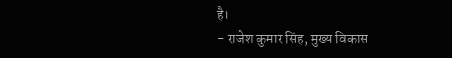है।
- राजेश कुमार सिंह, मुख्य विकास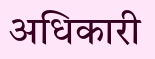अधिकारी